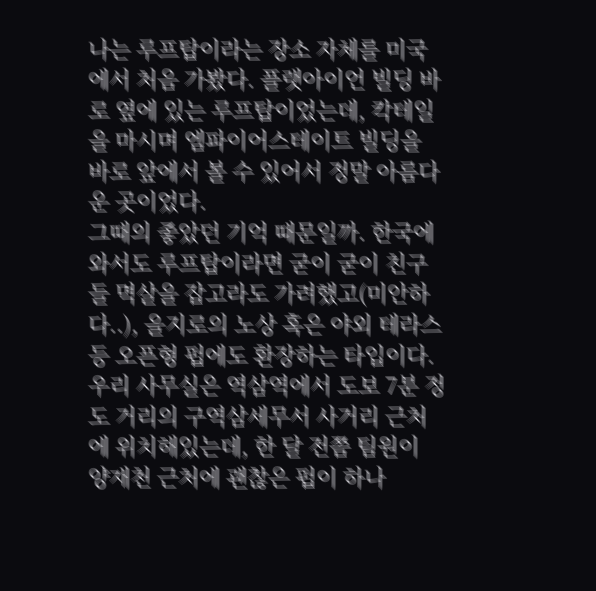나는 루프탑이라는 장소 자체를 미국에서 처음 가봤다. 플랫아이언 빌딩 바로 옆에 있는 루프탑이었는데, 칵테일을 마시며 엠파이어스테이트 빌딩을 바로 앞에서 볼 수 있어서 정말 아름다운 곳이었다.
그때의 좋았던 기억 때문일까. 한국에 와서도 루프탑이라면 굳이 굳이 친구들 멱살을 잡고라도 가려했고(미안하다..), 을지로의 노상 혹은 야외 테라스 등 오픈형 펍에도 환장하는 타입이다.
우리 사무실은 역삼역에서 도보 7분 정도 거리의 구역삼세무서 사거리 근처에 위치해있는데, 한 달 전쯤 팀원이 양재천 근처에 괜찮은 펍이 하나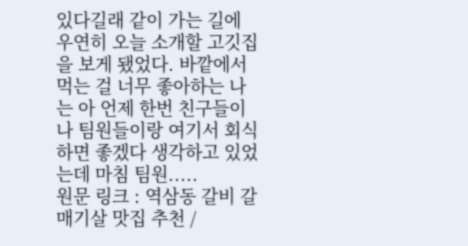있다길래 같이 가는 길에 우연히 오늘 소개할 고깃집을 보게 됐었다. 바깥에서 먹는 걸 너무 좋아하는 나는 아 언제 한번 친구들이나 팀원들이랑 여기서 회식하면 좋겠다 생각하고 있었는데 마침 팀원.....
원문 링크 : 역삼동 갈비 갈매기살 맛집 추천 /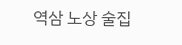역삼 노상 술집